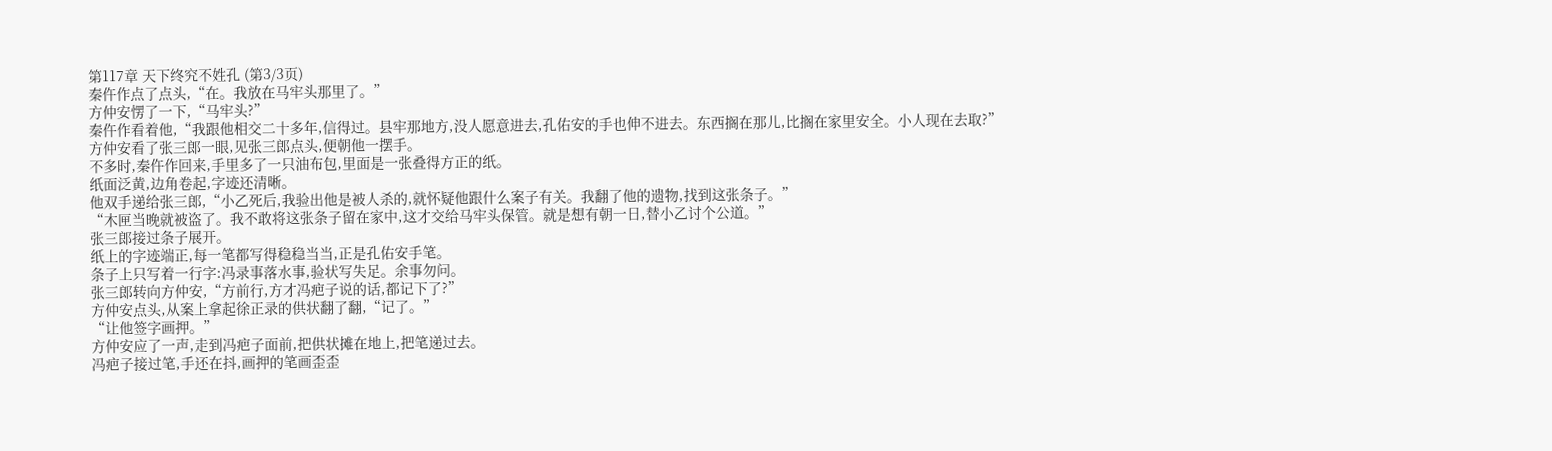第117章 天下终究不姓孔 (第3/3页)
秦仵作点了点头,“在。我放在马牢头那里了。”
方仲安愣了一下,“马牢头?”
秦仵作看着他,“我跟他相交二十多年,信得过。县牢那地方,没人愿意进去,孔佑安的手也伸不进去。东西搁在那儿,比搁在家里安全。小人现在去取?”
方仲安看了张三郎一眼,见张三郎点头,便朝他一摆手。
不多时,秦仵作回来,手里多了一只油布包,里面是一张叠得方正的纸。
纸面泛黄,边角卷起,字迹还清晰。
他双手递给张三郎,“小乙死后,我验出他是被人杀的,就怀疑他跟什么案子有关。我翻了他的遗物,找到这张条子。”
“木匣当晚就被盗了。我不敢将这张条子留在家中,这才交给马牢头保管。就是想有朝一日,替小乙讨个公道。”
张三郎接过条子展开。
纸上的字迹端正,每一笔都写得稳稳当当,正是孔佑安手笔。
条子上只写着一行字:冯录事落水事,验状写失足。余事勿问。
张三郎转向方仲安,“方前行,方才冯疤子说的话,都记下了?”
方仲安点头,从案上拿起徐正录的供状翻了翻,“记了。”
“让他签字画押。”
方仲安应了一声,走到冯疤子面前,把供状摊在地上,把笔递过去。
冯疤子接过笔,手还在抖,画押的笔画歪歪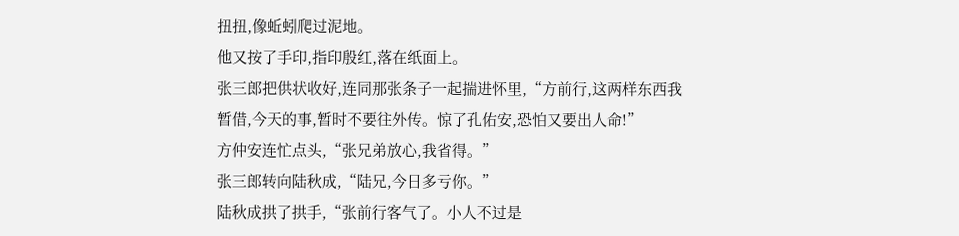扭扭,像蚯蚓爬过泥地。
他又按了手印,指印殷红,落在纸面上。
张三郎把供状收好,连同那张条子一起揣进怀里,“方前行,这两样东西我暂借,今天的事,暂时不要往外传。惊了孔佑安,恐怕又要出人命!”
方仲安连忙点头,“张兄弟放心,我省得。”
张三郎转向陆秋成,“陆兄,今日多亏你。”
陆秋成拱了拱手,“张前行客气了。小人不过是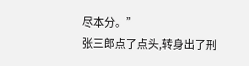尽本分。”
张三郎点了点头,转身出了刑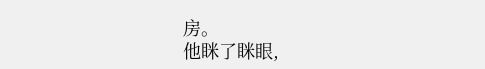房。
他眯了眯眼,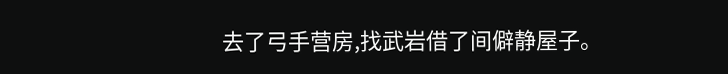去了弓手营房,找武岩借了间僻静屋子。